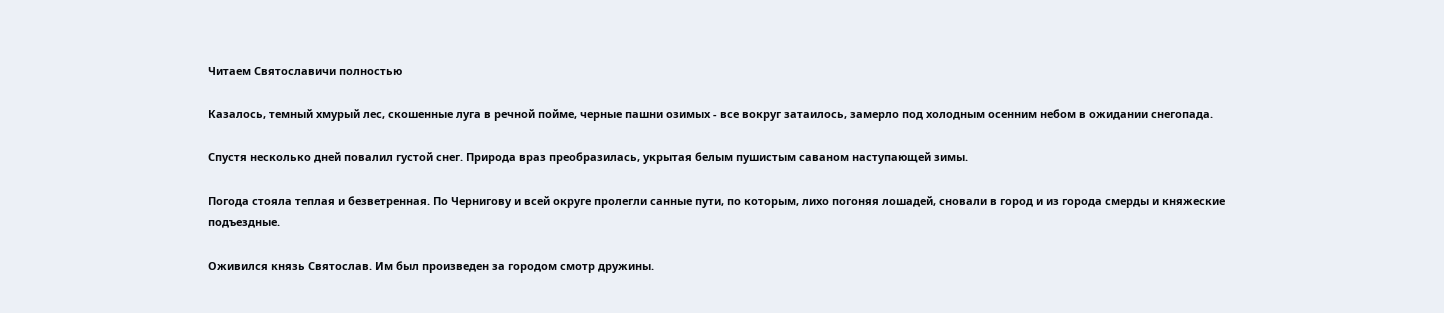Читаем Святославичи полностью

Казалось, темный хмурый лес, скошенные луга в речной пойме, черные пашни озимых - все вокруг затаилось, замерло под холодным осенним небом в ожидании снегопада.

Спустя несколько дней повалил густой снег. Природа враз преобразилась, укрытая белым пушистым саваном наступающей зимы.

Погода стояла теплая и безветренная. По Чернигову и всей округе пролегли санные пути, по которым, лихо погоняя лошадей, сновали в город и из города смерды и княжеские подъездные.

Оживился князь Святослав. Им был произведен за городом смотр дружины.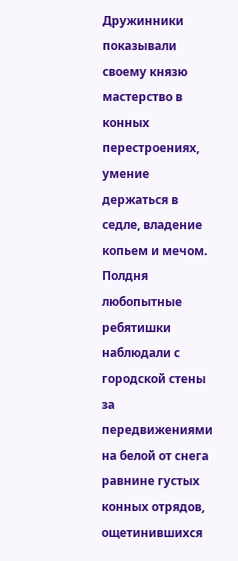Дружинники показывали своему князю мастерство в конных перестроениях, умение держаться в седле, владение копьем и мечом. Полдня любопытные ребятишки наблюдали с городской стены за передвижениями на белой от снега равнине густых конных отрядов, ощетинившихся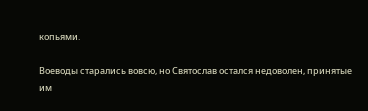копьями.

Воеводы старались вовсю, но Святослав остался недоволен, принятые им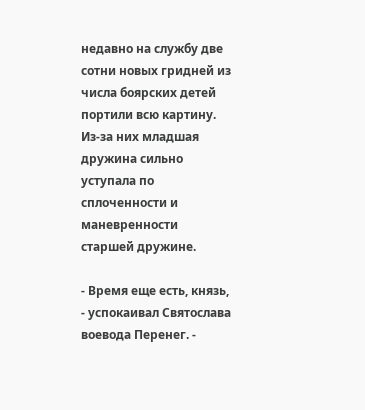недавно на службу две сотни новых гридней из числа боярских детей портили всю картину. Из-за них младшая дружина сильно уступала по сплоченности и маневренности старшей дружине.

- Время еще есть, князь, - успокаивал Святослава воевода Перенег. -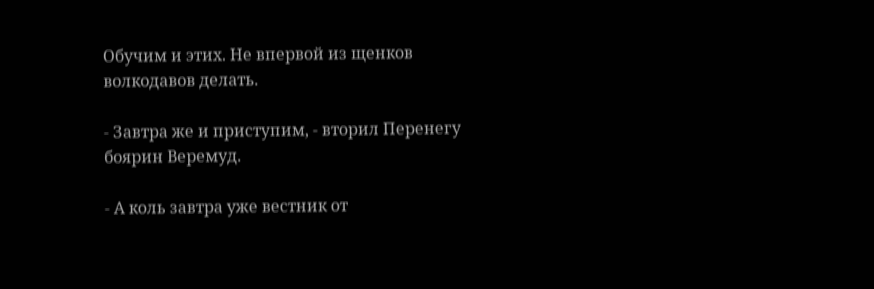Обучим и этих. Не впервой из щенков волкодавов делать.

- Завтра же и приступим, - вторил Перенегу боярин Веремуд.

- А коль завтра уже вестник от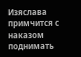Изяслава примчится с наказом поднимать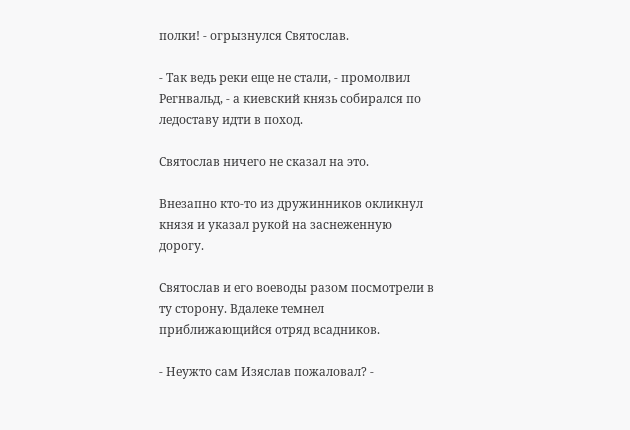полки! - огрызнулся Святослав.

- Так ведь реки еще не стали, - промолвил Регнвальд, - а киевский князь собирался по ледоставу идти в поход.

Святослав ничего не сказал на это.

Внезапно кто-то из дружинников окликнул князя и указал рукой на заснеженную дорогу.

Святослав и его воеводы разом посмотрели в ту сторону. Вдалеке темнел приближающийся отряд всадников.

- Неужто сам Изяслав пожаловал? -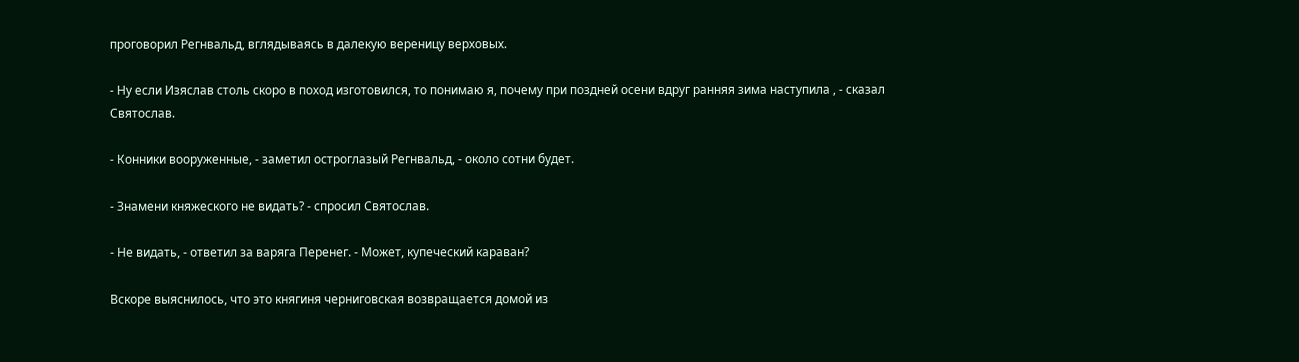проговорил Регнвальд, вглядываясь в далекую вереницу верховых.

- Ну если Изяслав столь скоро в поход изготовился, то понимаю я, почему при поздней осени вдруг ранняя зима наступила , - сказал Святослав.

- Конники вооруженные, - заметил остроглазый Регнвальд, - около сотни будет.

- Знамени княжеского не видать? - спросил Святослав.

- Не видать, - ответил за варяга Перенег. - Может, купеческий караван?

Вскоре выяснилось, что это княгиня черниговская возвращается домой из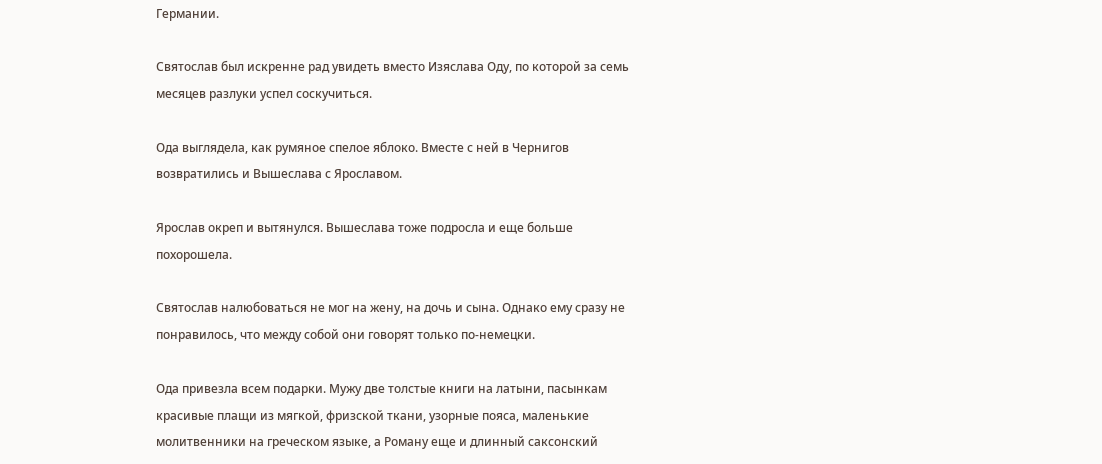Германии.

Святослав был искренне рад увидеть вместо Изяслава Оду, по которой за семь месяцев разлуки успел соскучиться.

Ода выглядела, как румяное спелое яблоко. Вместе с ней в Чернигов возвратились и Вышеслава с Ярославом.

Ярослав окреп и вытянулся. Вышеслава тоже подросла и еще больше похорошела.

Святослав налюбоваться не мог на жену, на дочь и сына. Однако ему сразу не понравилось, что между собой они говорят только по-немецки.

Ода привезла всем подарки. Мужу две толстые книги на латыни, пасынкам красивые плащи из мягкой, фризской ткани, узорные пояса, маленькие молитвенники на греческом языке, а Роману еще и длинный саксонский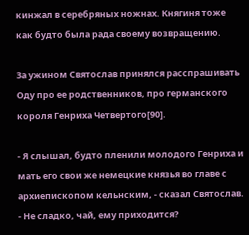кинжал в серебряных ножнах. Княгиня тоже как будто была рада своему возвращению.

За ужином Святослав принялся расспрашивать Оду про ее родственников, про германского короля Генриха Четвертого[90].

- Я слышал, будто пленили молодого Генриха и мать его свои же немецкие князья во главе с архиепископом кельнским, - сказал Святослав. - Не сладко, чай, ему приходится?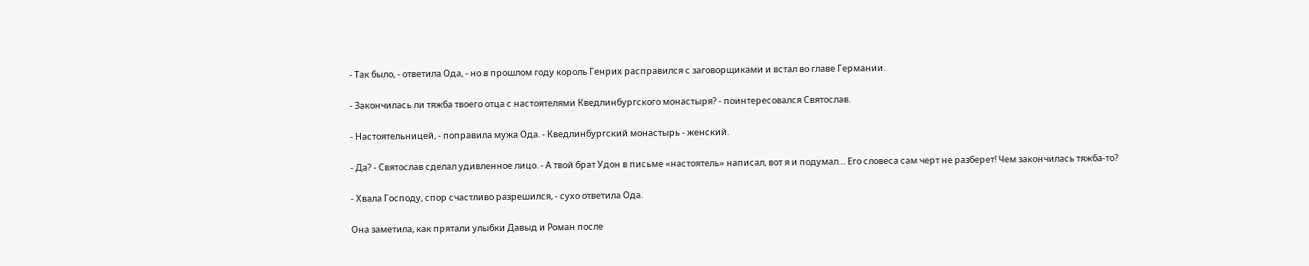- Так было, - ответила Ода, - но в прошлом году король Генрих расправился с заговорщиками и встал во главе Германии.

- Закончилась ли тяжба твоего отца с настоятелями Кведлинбургского монастыря? - поинтересовался Святослав.

- Настоятельницей, - поправила мужа Ода. - Кведлинбургский монастырь - женский.

- Да? - Святослав сделал удивленное лицо. - А твой брат Удон в письме «настоятель» написал, вот я и подумал… Его словеса сам черт не разберет! Чем закончилась тяжба-то?

- Хвала Господу, спор счастливо разрешился, - сухо ответила Ода.

Она заметила, как прятали улыбки Давыд и Роман после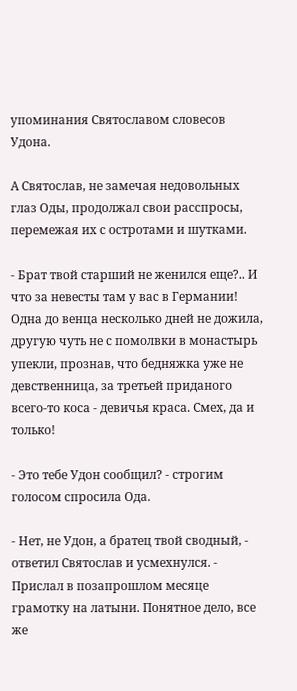упоминания Святославом словесов Удона.

А Святослав, не замечая недовольных глаз Оды, продолжал свои расспросы, перемежая их с остротами и шутками.

- Брат твой старший не женился еще?.. И что за невесты там у вас в Германии! Одна до венца несколько дней не дожила, другую чуть не с помолвки в монастырь упекли, прознав, что бедняжка уже не девственница, за третьей приданого всего-то коса - девичья краса. Смех, да и только!

- Это тебе Удон сообщил? - строгим голосом спросила Ода.

- Нет, не Удон, а братец твой сводный, - ответил Святослав и усмехнулся. - Прислал в позапрошлом месяце грамотку на латыни. Понятное дело, все же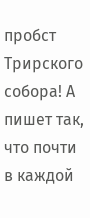пробст Трирского собора! А пишет так, что почти в каждой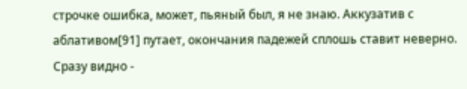строчке ошибка, может, пьяный был, я не знаю. Аккузатив с аблативом[91] путает, окончания падежей сплошь ставит неверно. Сразу видно -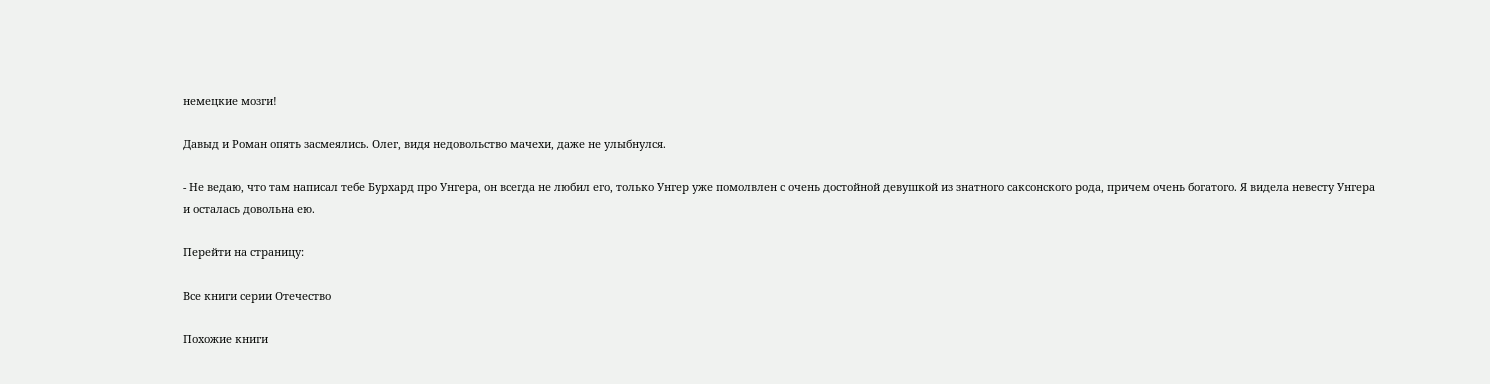немецкие мозги!

Давыд и Роман опять засмеялись. Олег, видя недовольство мачехи, даже не улыбнулся.

- Не ведаю, что там написал тебе Бурхард про Унгера, он всегда не любил его, только Унгер уже помолвлен с очень достойной девушкой из знатного саксонского рода, причем очень богатого. Я видела невесту Унгера и осталась довольна ею.

Перейти на страницу:

Все книги серии Отечество

Похожие книги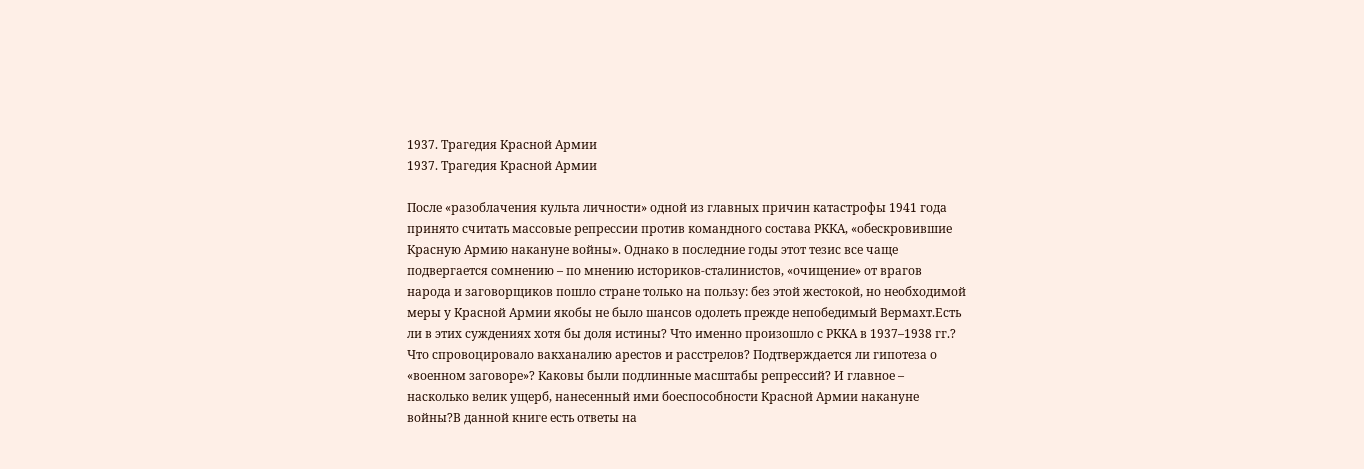1937. Трагедия Красной Армии
1937. Трагедия Красной Армии

После «разоблачения культа личности» одной из главных причин катастрофы 1941 года принято считать массовые репрессии против командного состава РККА, «обескровившие Красную Армию накануне войны». Однако в последние годы этот тезис все чаще подвергается сомнению – по мнению историков-сталинистов, «очищение» от врагов народа и заговорщиков пошло стране только на пользу: без этой жестокой, но необходимой меры у Красной Армии якобы не было шансов одолеть прежде непобедимый Вермахт.Есть ли в этих суждениях хотя бы доля истины? Что именно произошло с РККА в 1937–1938 гг.? Что спровоцировало вакханалию арестов и расстрелов? Подтверждается ли гипотеза о «военном заговоре»? Каковы были подлинные масштабы репрессий? И главное – насколько велик ущерб, нанесенный ими боеспособности Красной Армии накануне войны?В данной книге есть ответы на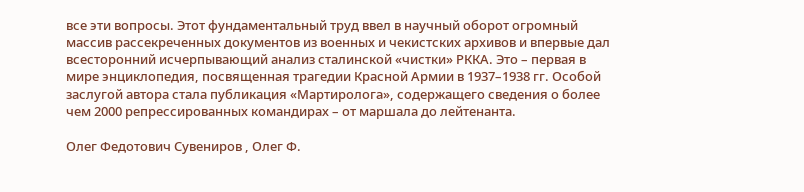все эти вопросы. Этот фундаментальный труд ввел в научный оборот огромный массив рассекреченных документов из военных и чекистских архивов и впервые дал всесторонний исчерпывающий анализ сталинской «чистки» РККА. Это – первая в мире энциклопедия, посвященная трагедии Красной Армии в 1937–1938 гг. Особой заслугой автора стала публикация «Мартиролога», содержащего сведения о более чем 2000 репрессированных командирах – от маршала до лейтенанта.

Олег Федотович Сувениров , Олег Ф.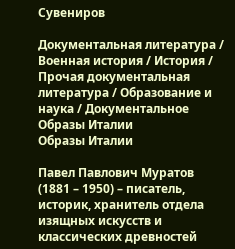Сувениров

Документальная литература / Военная история / История / Прочая документальная литература / Образование и наука / Документальное
Образы Италии
Образы Италии

Павел Павлович Муратов (1881 – 1950) – писатель, историк, хранитель отдела изящных искусств и классических древностей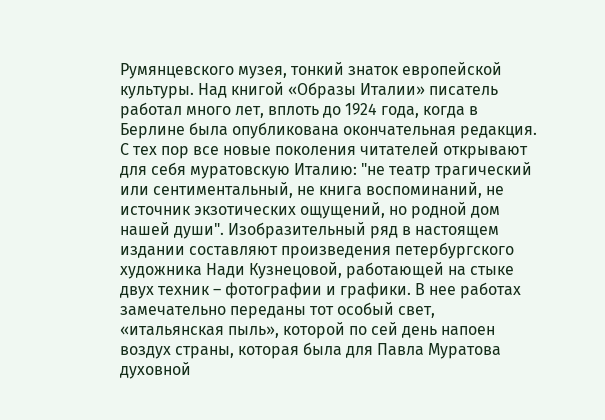Румянцевского музея, тонкий знаток европейской культуры. Над книгой «Образы Италии» писатель работал много лет, вплоть до 1924 года, когда в Берлине была опубликована окончательная редакция. С тех пор все новые поколения читателей открывают для себя муратовскую Италию: "не театр трагический или сентиментальный, не книга воспоминаний, не источник экзотических ощущений, но родной дом нашей души". Изобразительный ряд в настоящем издании составляют произведения петербургского художника Нади Кузнецовой, работающей на стыке двух техник – фотографии и графики. В нее работах замечательно переданы тот особый свет, «итальянская пыль», которой по сей день напоен воздух страны, которая была для Павла Муратова духовной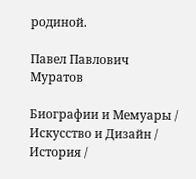родиной.

Павел Павлович Муратов

Биографии и Мемуары / Искусство и Дизайн / История /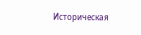Историческая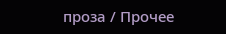проза / Прочее